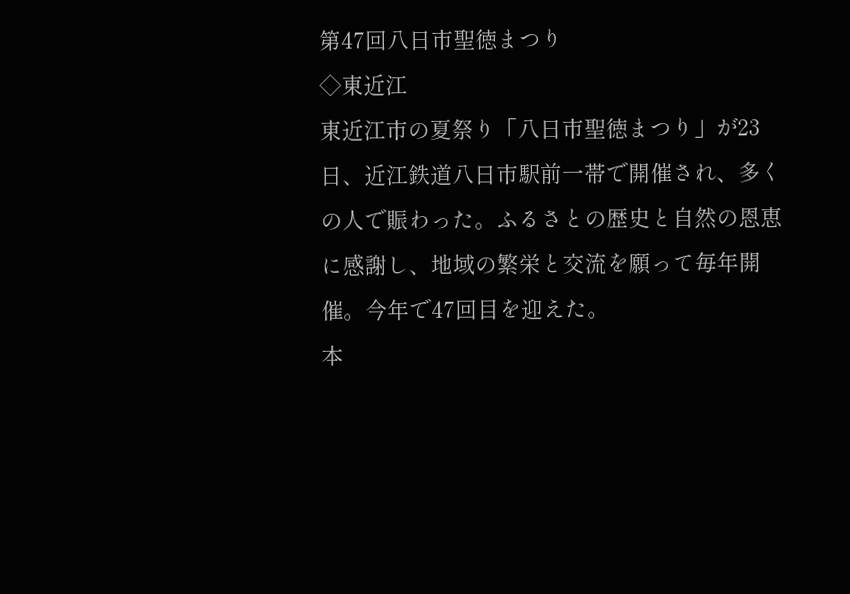第47回八日市聖徳まつり
◇東近江
東近江市の夏祭り「八日市聖徳まつり」が23日、近江鉄道八日市駅前一帯で開催され、多くの人で賑わった。ふるさとの歴史と自然の恩恵に感謝し、地域の繁栄と交流を願って毎年開催。今年で47回目を迎えた。
本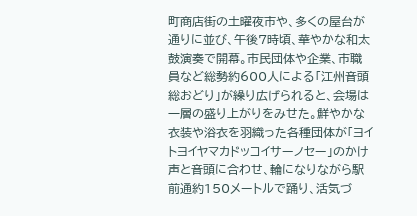町商店街の土曜夜市や、多くの屋台が通りに並び、午後7時頃、華やかな和太鼓演奏で開幕。市民団体や企業、市職員など総勢約600人による「江州音頭総おどり」が繰り広げられると、会場は一層の盛り上がりをみせた。鮮やかな衣装や浴衣を羽織った各種団体が「ヨイトヨイヤマカドッコイサーノセー」のかけ声と音頭に合わせ、輪になりながら駅前通約150メートルで踊り、活気づ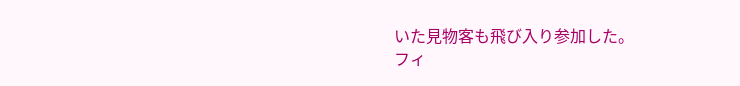いた見物客も飛び入り参加した。
フィ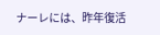ナーレには、昨年復活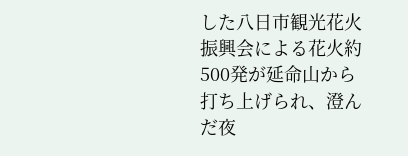した八日市観光花火振興会による花火約500発が延命山から打ち上げられ、澄んだ夜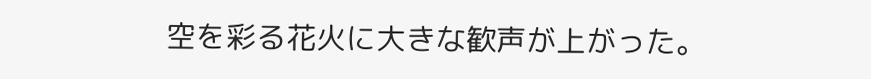空を彩る花火に大きな歓声が上がった。